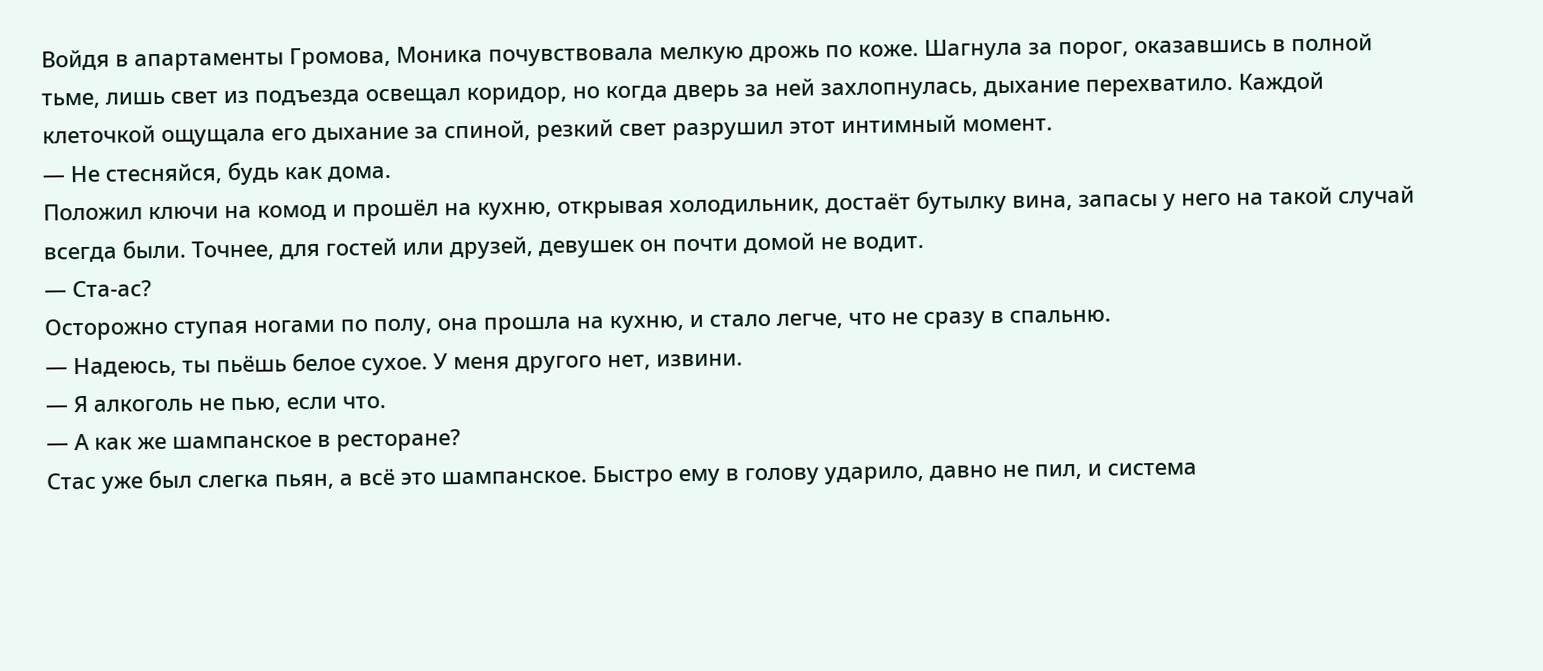Войдя в апартаменты Громова, Моника почувствовала мелкую дрожь по коже. Шагнула за порог, оказавшись в полной тьме, лишь свет из подъезда освещал коридор, но когда дверь за ней захлопнулась, дыхание перехватило. Каждой клеточкой ощущала его дыхание за спиной, резкий свет разрушил этот интимный момент.
— Не стесняйся, будь как дома.
Положил ключи на комод и прошёл на кухню, открывая холодильник, достаёт бутылку вина, запасы у него на такой случай всегда были. Точнее, для гостей или друзей, девушек он почти домой не водит.
— Ста-ас?
Осторожно ступая ногами по полу, она прошла на кухню, и стало легче, что не сразу в спальню.
— Надеюсь, ты пьёшь белое сухое. У меня другого нет, извини.
— Я алкоголь не пью, если что.
— А как же шампанское в ресторане?
Стас уже был слегка пьян, а всё это шампанское. Быстро ему в голову ударило, давно не пил, и система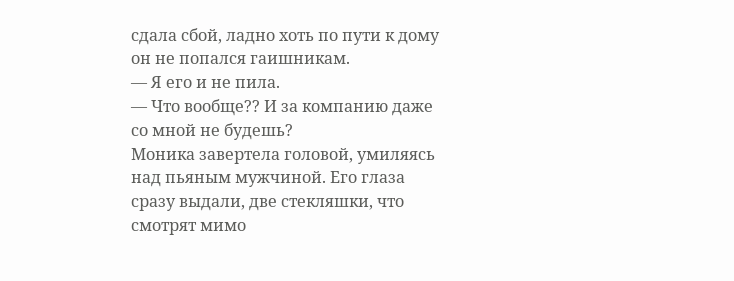сдала сбой, ладно хоть по пути к дому он не попался гаишникам.
— Я его и не пила.
— Что вообще?? И за компанию даже со мной не будешь?
Моника завертела головой, умиляясь над пьяным мужчиной. Его глаза сразу выдали, две стекляшки, что смотрят мимо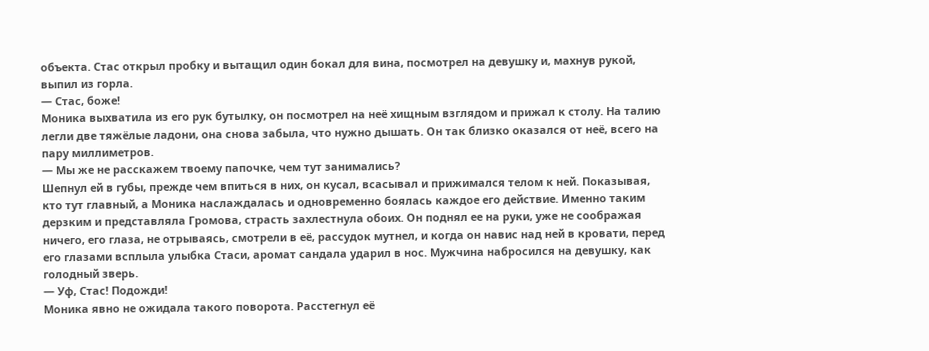объекта. Стас открыл пробку и вытащил один бокал для вина, посмотрел на девушку и, махнув рукой, выпил из горла.
— Стас, боже!
Моника выхватила из его рук бутылку, он посмотрел на неё хищным взглядом и прижал к столу. На талию легли две тяжёлые ладони, она снова забыла, что нужно дышать. Он так близко оказался от неё, всего на пару миллиметров.
— Мы же не расскажем твоему папочке, чем тут занимались?
Шепнул ей в губы, прежде чем впиться в них, он кусал, всасывал и прижимался телом к ней. Показывая, кто тут главный, а Моника наслаждалась и одновременно боялась каждое его действие. Именно таким дерзким и представляла Громова, страсть захлестнула обоих. Он поднял ее на руки, уже не соображая ничего, его глаза, не отрываясь, смотрели в её, рассудок мутнел, и когда он навис над ней в кровати, перед его глазами всплыла улыбка Стаси, аромат сандала ударил в нос. Мужчина набросился на девушку, как голодный зверь.
— Уф, Стас! Подожди!
Моника явно не ожидала такого поворота. Расстегнул её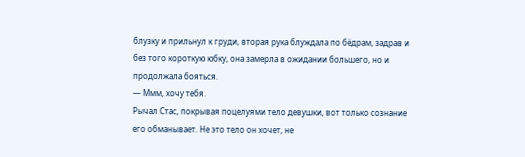блузку и прильнул к груди, вторая рука блуждала по бёдрам, задрав и без того короткую юбку, она замерла в ожидании большего, но и продолжала бояться.
— Ммм, хочу тебя.
Рычал Стас, покрывая поцелуями тело девушки, вот только сознание его обманывает. Не это тело он хочет, не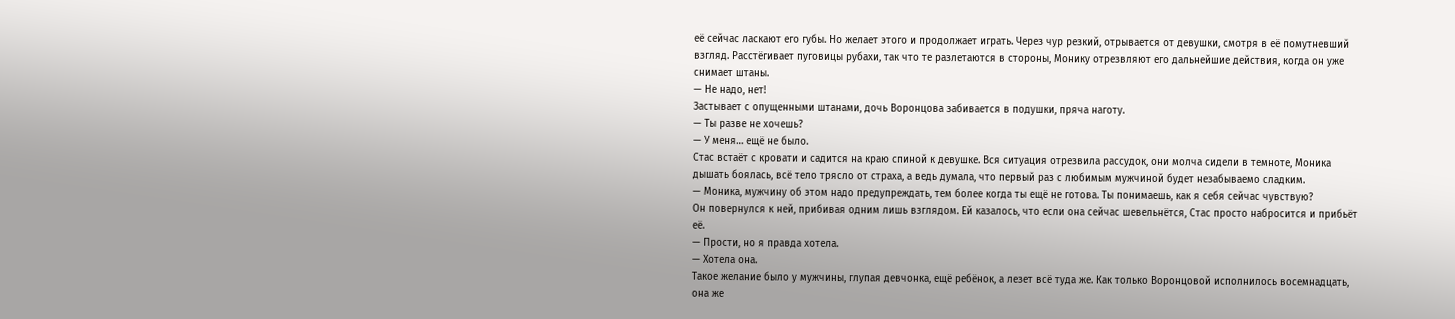её сейчас ласкают его губы. Но желает этого и продолжает играть. Через чур резкий, отрывается от девушки, смотря в её помутневший взгляд. Расстёгивает пуговицы рубахи, так что те разлетаются в стороны, Монику отрезвляют его дальнейшие действия, когда он уже снимает штаны.
— Не надо, нет!
Застывает с опущенными штанами, дочь Воронцова забивается в подушки, пряча наготу.
— Ты разве не хочешь?
— У меня… ещё не было.
Стас встаёт с кровати и садится на краю спиной к девушке. Вся ситуация отрезвила рассудок, они молча сидели в темноте, Моника дышать боялась, всё тело трясло от страха, а ведь думала, что первый раз с любимым мужчиной будет незабываемо сладким.
— Моника, мужчину об этом надо предупреждать, тем более когда ты ещё не готова. Ты понимаешь, как я себя сейчас чувствую?
Он повернулся к ней, прибивая одним лишь взглядом. Ей казалось, что если она сейчас шевельнётся, Стас просто набросится и прибьёт её.
— Прости, но я правда хотела.
— Хотела она.
Такое желание было у мужчины, глупая девчонка, ещё ребёнок, а лезет всё туда же. Как только Воронцовой исполнилось восемнадцать, она же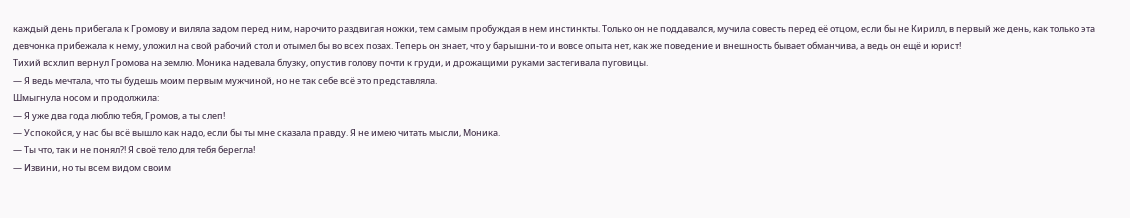каждый день прибегала к Громову и виляла задом перед ним, нарочито раздвигая ножки, тем самым пробуждая в нем инстинкты. Только он не поддавался, мучила совесть перед её отцом, если бы не Кирилл, в первый же день, как только эта девчонка прибежала к нему, уложил на свой рабочий стол и отымел бы во всех позах. Теперь он знает, что у барышни-то и вовсе опыта нет, как же поведение и внешность бывает обманчива, а ведь он ещё и юрист!
Тихий всхлип вернул Громова на землю. Моника надевала блузку, опустив голову почти к груди, и дрожащими руками застегивала пуговицы.
— Я ведь мечтала, что ты будешь моим первым мужчиной, но не так себе всё это представляла.
Шмыгнула носом и продолжила:
— Я уже два года люблю тебя, Громов, а ты слеп!
— Успокойся, у нас бы всё вышло как надо, если бы ты мне сказала правду. Я не имею читать мысли, Моника.
— Ты что, так и не понял?! Я своё тело для тебя берегла!
— Извини, но ты всем видом своим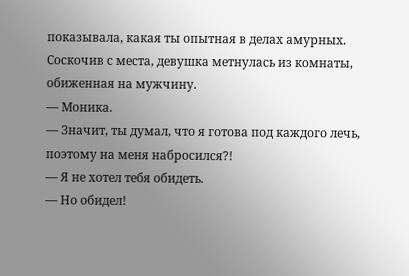показывала, какая ты опытная в делах амурных.
Соскочив с места, девушка метнулась из комнаты, обиженная на мужчину.
— Моника.
— Значит, ты думал, что я готова под каждого лечь, поэтому на меня набросился?!
— Я не хотел тебя обидеть.
— Но обидел!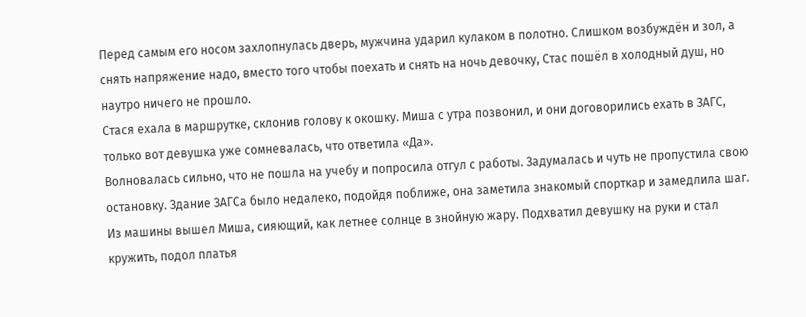Перед самым его носом захлопнулась дверь, мужчина ударил кулаком в полотно. Слишком возбуждён и зол, а снять напряжение надо, вместо того чтобы поехать и снять на ночь девочку, Стас пошёл в холодный душ, но наутро ничего не прошло.
Стася ехала в маршрутке, склонив голову к окошку. Миша с утра позвонил, и они договорились ехать в ЗАГС, только вот девушка уже сомневалась, что ответила «Да».
Волновалась сильно, что не пошла на учебу и попросила отгул с работы. Задумалась и чуть не пропустила свою остановку. Здание ЗАГСа было недалеко, подойдя поближе, она заметила знакомый спорткар и замедлила шаг. Из машины вышел Миша, сияющий, как летнее солнце в знойную жару. Подхватил девушку на руки и стал кружить, подол платья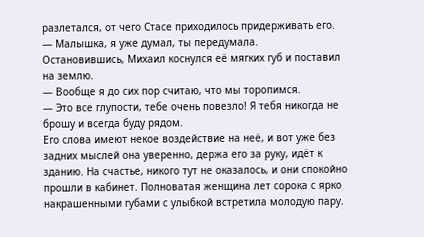разлетался, от чего Стасе приходилось придерживать его.
— Малышка, я уже думал, ты передумала.
Остановившись, Михаил коснулся её мягких губ и поставил на землю.
— Вообще я до сих пор считаю, что мы торопимся.
— Это все глупости, тебе очень повезло! Я тебя никогда не брошу и всегда буду рядом.
Его слова имеют некое воздействие на неё, и вот уже без задних мыслей она уверенно, держа его за руку, идёт к зданию. На счастье, никого тут не оказалось, и они спокойно прошли в кабинет. Полноватая женщина лет сорока с ярко накрашенными губами с улыбкой встретила молодую пару.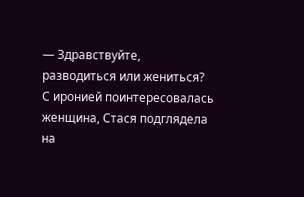— Здравствуйте, разводиться или жениться?
С иронией поинтересовалась женщина, Стася подглядела на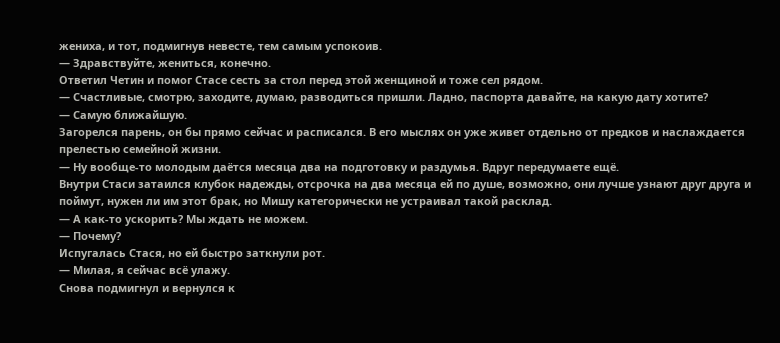жениха, и тот, подмигнув невесте, тем самым успокоив.
— Здравствуйте, жениться, конечно.
Ответил Четин и помог Стасе сесть за стол перед этой женщиной и тоже сел рядом.
— Счастливые, смотрю, заходите, думаю, разводиться пришли. Ладно, паспорта давайте, на какую дату хотите?
— Самую ближайшую.
Загорелся парень, он бы прямо сейчас и расписался. В его мыслях он уже живет отдельно от предков и наслаждается прелестью семейной жизни.
— Ну вообще-то молодым даётся месяца два на подготовку и раздумья. Вдруг передумаете ещё.
Внутри Стаси затаился клубок надежды, отсрочка на два месяца ей по душе, возможно, они лучше узнают друг друга и поймут, нужен ли им этот брак, но Мишу категорически не устраивал такой расклад.
— А как-то ускорить? Мы ждать не можем.
— Почему?
Испугалась Стася, но ей быстро заткнули рот.
— Милая, я сейчас всё улажу.
Снова подмигнул и вернулся к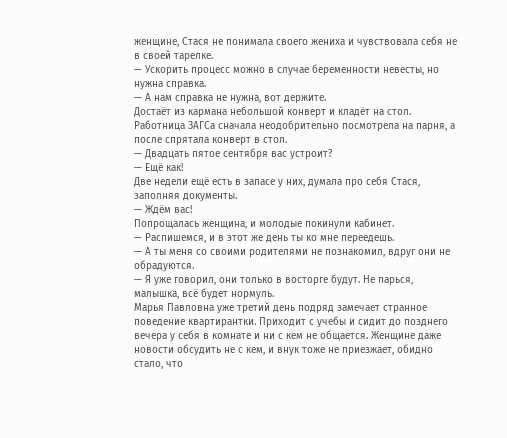женщине, Стася не понимала своего жениха и чувствовала себя не в своей тарелке.
— Ускорить процесс можно в случае беременности невесты, но нужна справка.
— А нам справка не нужна, вот держите.
Достаёт из кармана небольшой конверт и кладёт на стол. Работница ЗАГСа сначала неодобрительно посмотрела на парня, а после спрятала конверт в стол.
— Двадцать пятое сентября вас устроит?
— Ещё как!
Две недели ещё есть в запасе у них, думала про себя Стася, заполняя документы.
— Ждём вас!
Попрощалась женщина, и молодые покинули кабинет.
— Распишемся, и в этот же день ты ко мне переедешь.
— А ты меня со своими родителями не познакомил, вдруг они не обрадуются.
— Я уже говорил, они только в восторге будут. Не парься, малышка, всё будет нормуль.
Марья Павловна уже третий день подряд замечает странное поведение квартирантки. Приходит с учебы и сидит до позднего вечера у себя в комнате и ни с кем не общается. Женщине даже новости обсудить не с кем, и внук тоже не приезжает, обидно стало, что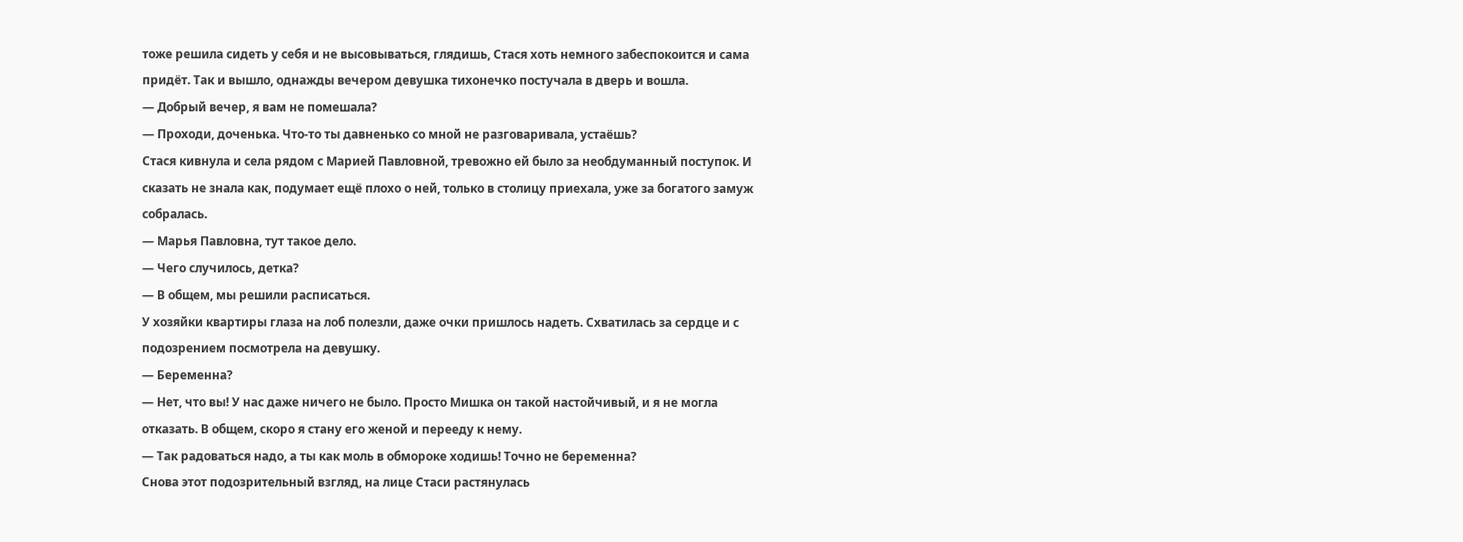тоже решила сидеть у себя и не высовываться, глядишь, Стася хоть немного забеспокоится и сама придёт. Так и вышло, однажды вечером девушка тихонечко постучала в дверь и вошла.
— Добрый вечер, я вам не помешала?
— Проходи, доченька. Что-то ты давненько со мной не разговаривала, устаёшь?
Стася кивнула и села рядом с Марией Павловной, тревожно ей было за необдуманный поступок. И сказать не знала как, подумает ещё плохо о ней, только в столицу приехала, уже за богатого замуж собралась.
— Марья Павловна, тут такое дело.
— Чего случилось, детка?
— В общем, мы решили расписаться.
У хозяйки квартиры глаза на лоб полезли, даже очки пришлось надеть. Схватилась за сердце и с подозрением посмотрела на девушку.
— Беременна?
— Нет, что вы! У нас даже ничего не было. Просто Мишка он такой настойчивый, и я не могла отказать. В общем, скоро я стану его женой и перееду к нему.
— Так радоваться надо, а ты как моль в обмороке ходишь! Точно не беременна?
Снова этот подозрительный взгляд, на лице Стаси растянулась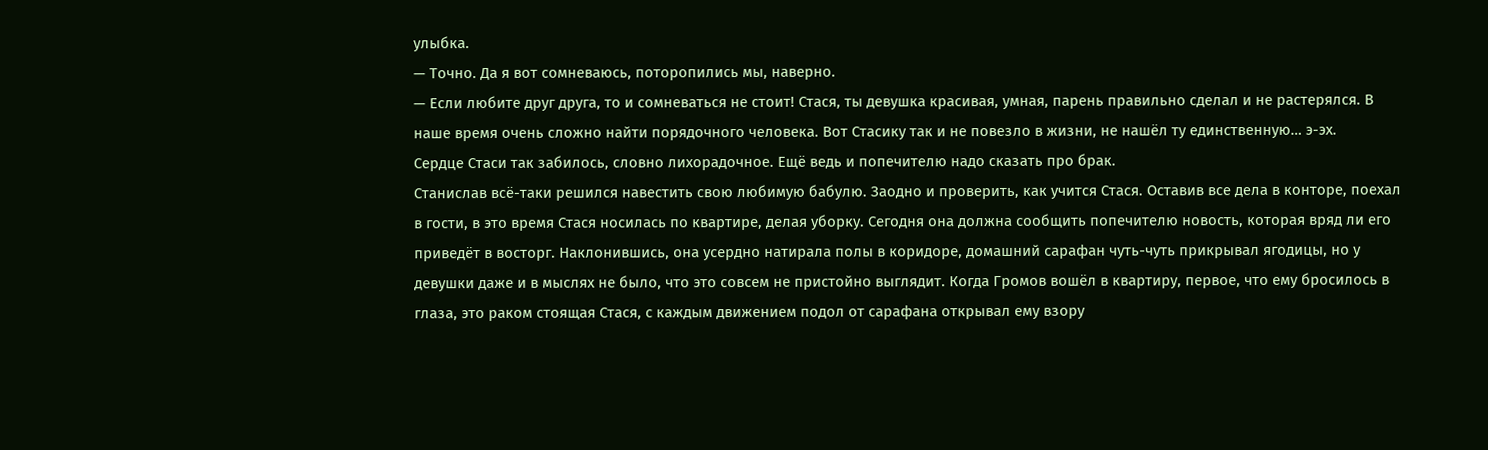улыбка.
— Точно. Да я вот сомневаюсь, поторопились мы, наверно.
— Если любите друг друга, то и сомневаться не стоит! Стася, ты девушка красивая, умная, парень правильно сделал и не растерялся. В наше время очень сложно найти порядочного человека. Вот Стасику так и не повезло в жизни, не нашёл ту единственную… э-эх.
Сердце Стаси так забилось, словно лихорадочное. Ещё ведь и попечителю надо сказать про брак.
Станислав всё-таки решился навестить свою любимую бабулю. Заодно и проверить, как учится Стася. Оставив все дела в конторе, поехал в гости, в это время Стася носилась по квартире, делая уборку. Сегодня она должна сообщить попечителю новость, которая вряд ли его приведёт в восторг. Наклонившись, она усердно натирала полы в коридоре, домашний сарафан чуть-чуть прикрывал ягодицы, но у девушки даже и в мыслях не было, что это совсем не пристойно выглядит. Когда Громов вошёл в квартиру, первое, что ему бросилось в глаза, это раком стоящая Стася, с каждым движением подол от сарафана открывал ему взору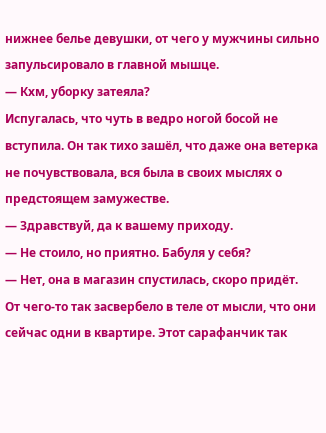нижнее белье девушки, от чего у мужчины сильно запульсировало в главной мышце.
— Кхм, уборку затеяла?
Испугалась, что чуть в ведро ногой босой не вступила. Он так тихо зашёл, что даже она ветерка не почувствовала, вся была в своих мыслях о предстоящем замужестве.
— Здравствуй, да к вашему приходу.
— Не стоило, но приятно. Бабуля у себя?
— Нет, она в магазин спустилась, скоро придёт.
От чего-то так засвербело в теле от мысли, что они сейчас одни в квартире. Этот сарафанчик так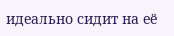идеально сидит на её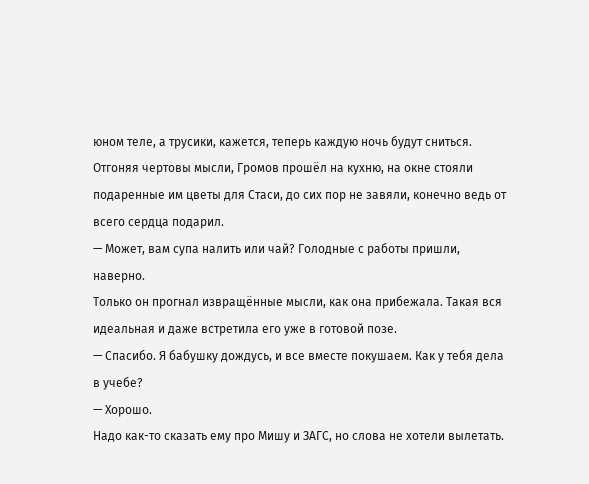юном теле, а трусики, кажется, теперь каждую ночь будут сниться. Отгоняя чертовы мысли, Громов прошёл на кухню, на окне стояли подаренные им цветы для Стаси, до сих пор не завяли, конечно ведь от всего сердца подарил.
— Может, вам супа налить или чай? Голодные с работы пришли, наверно.
Только он прогнал извращённые мысли, как она прибежала. Такая вся идеальная и даже встретила его уже в готовой позе.
— Спасибо. Я бабушку дождусь, и все вместе покушаем. Как у тебя дела в учебе?
— Хорошо.
Надо как-то сказать ему про Мишу и ЗАГС, но слова не хотели вылетать.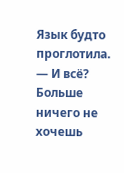Язык будто проглотила.
— И всё? Больше ничего не хочешь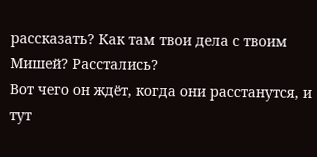рассказать? Как там твои дела с твоим Мишей? Расстались?
Вот чего он ждёт, когда они расстанутся, и тут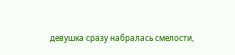девушка сразу набралась смелости,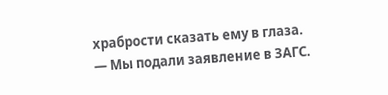храбрости сказать ему в глаза.
— Мы подали заявление в ЗАГС.